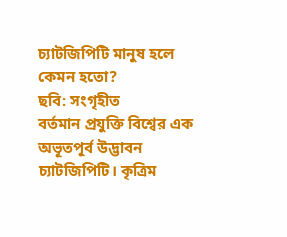চ্যাটজিপিটি মানুষ হলে কেমন হতো?
ছবি: সংগৃহীত
বর্তমান প্রযুক্তি বিশ্বের এক অভূতপূর্ব উদ্ভাবন চ্যাটজিপিটি। কৃত্রিম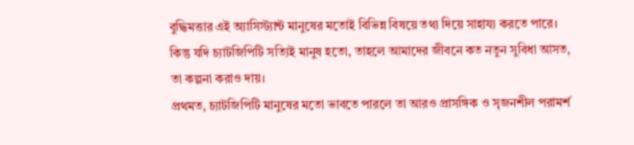বুদ্ধিমত্তার এই অ্যাসিস্ট্যান্ট মানুষের মতোই বিভিন্ন বিষয়ে তথ্য দিয়ে সাহায্য করতে পারে। কিন্তু যদি চ্যাটজিপিটি সত্যিই মানুষ হতো, তাহলে আমাদের জীবনে কত নতুন সুবিধা আসত, তা কল্পনা করাও দায়।
প্রথমত, চ্যাটজিপিটি মানুষের মতো ভাবতে পারলে তা আরও প্রাসঙ্গিক ও সৃজনশীল পরামর্শ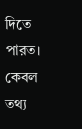দিতে পারত। কেবল তথ্য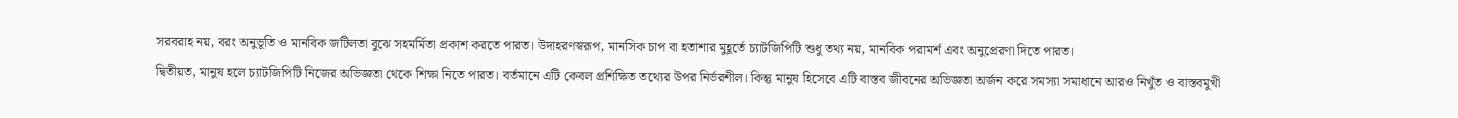সরবরাহ নয়, বরং অনুভূতি ও মানবিক জটিলতা বুঝে সহমর্মিতা প্রকাশ করতে পারত। উদাহরণস্বরূপ, মানসিক চাপ বা হতাশার মুহূর্তে চ্যাটজিপিটি শুধু তথ্য নয়, মানবিক পরামর্শ এবং অনুপ্রেরণা দিতে পারত।
দ্বিতীয়ত, মানুষ হলে চ্যাটজিপিটি নিজের অভিজ্ঞতা থেকে শিক্ষা নিতে পারত। বর্তমানে এটি কেবল প্রশিক্ষিত তথ্যের উপর নির্ভরশীল। কিন্তু মানুষ হিসেবে এটি বাস্তব জীবনের অভিজ্ঞতা অর্জন করে সমস্যা সমাধানে আরও নিখুঁত ও বাস্তবমুখী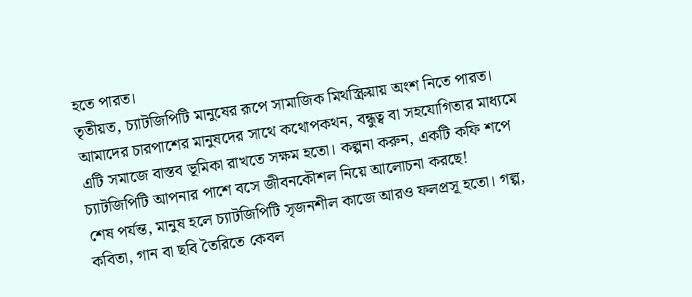হতে পারত।
তৃতীয়ত, চ্যাটজিপিটি মানুষের রূপে সামাজিক মিথস্ক্রিয়ায় অংশ নিতে পারত। আমাদের চারপাশের মানুষদের সাথে কথোপকথন, বন্ধুত্ব বা সহযোগিতার মাধ্যমে এটি সমাজে বাস্তব ভূমিকা রাখতে সক্ষম হতো। কল্পনা করুন, একটি কফি শপে চ্যাটজিপিটি আপনার পাশে বসে জীবনকৌশল নিয়ে আলোচনা করছে!
শেষ পর্যন্ত, মানুষ হলে চ্যাটজিপিটি সৃজনশীল কাজে আরও ফলপ্রসূ হতো। গল্প, কবিতা, গান বা ছবি তৈরিতে কেবল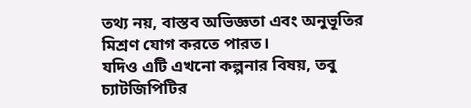তথ্য নয়, বাস্তব অভিজ্ঞতা এবং অনুভূতির মিশ্রণ যোগ করতে পারত।
যদিও এটি এখনো কল্পনার বিষয়, তবু চ্যাটজিপিটির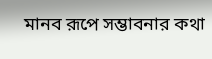মানব রূপে সম্ভাবনার কথা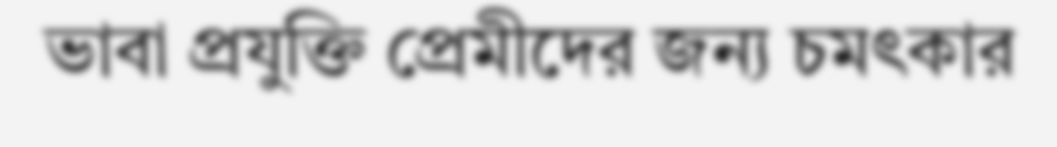ভাবা প্রযুক্তি প্রেমীদের জন্য চমৎকার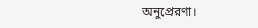অনুপ্রেরণা।